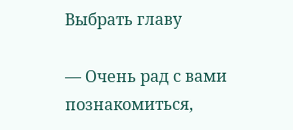Выбрать главу

— Очень рад с вами познакомиться,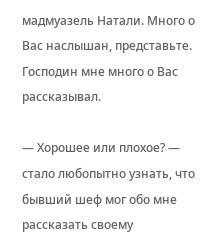мадмуазель Натали. Много о Вас наслышан, представьте. Господин мне много о Вас рассказывал.

— Хорошее или плохое? — стало любопытно узнать, что бывший шеф мог обо мне рассказать своему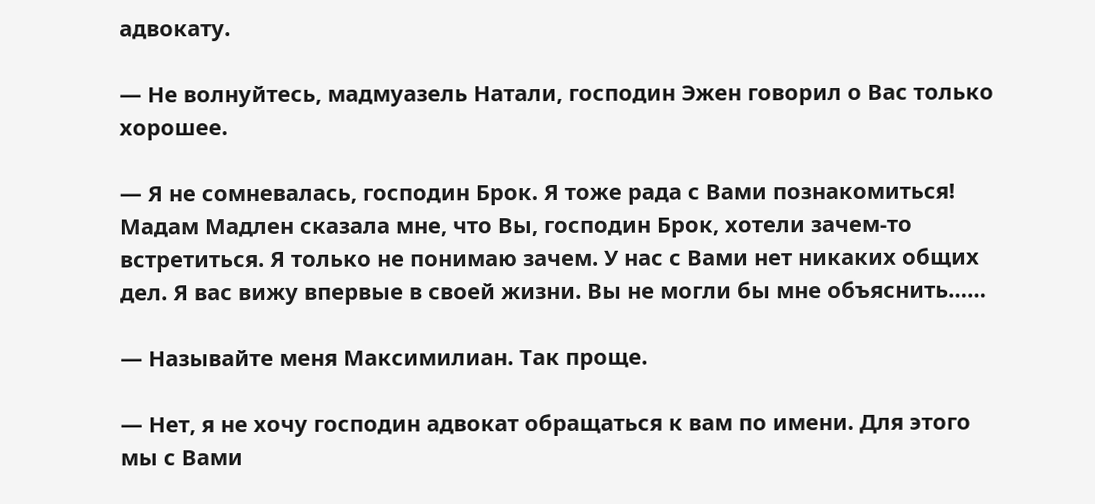адвокату.

— Не волнуйтесь, мадмуазель Натали, господин Эжен говорил о Вас только хорошее.

— Я не сомневалась, господин Брок. Я тоже рада с Вами познакомиться! Мадам Мадлен сказала мне, что Вы, господин Брок, хотели зачем-то встретиться. Я только не понимаю зачем. У нас с Вами нет никаких общих дел. Я вас вижу впервые в своей жизни. Вы не могли бы мне объяснить……

— Называйте меня Максимилиан. Так проще.

— Нет, я не хочу господин адвокат обращаться к вам по имени. Для этого мы с Вами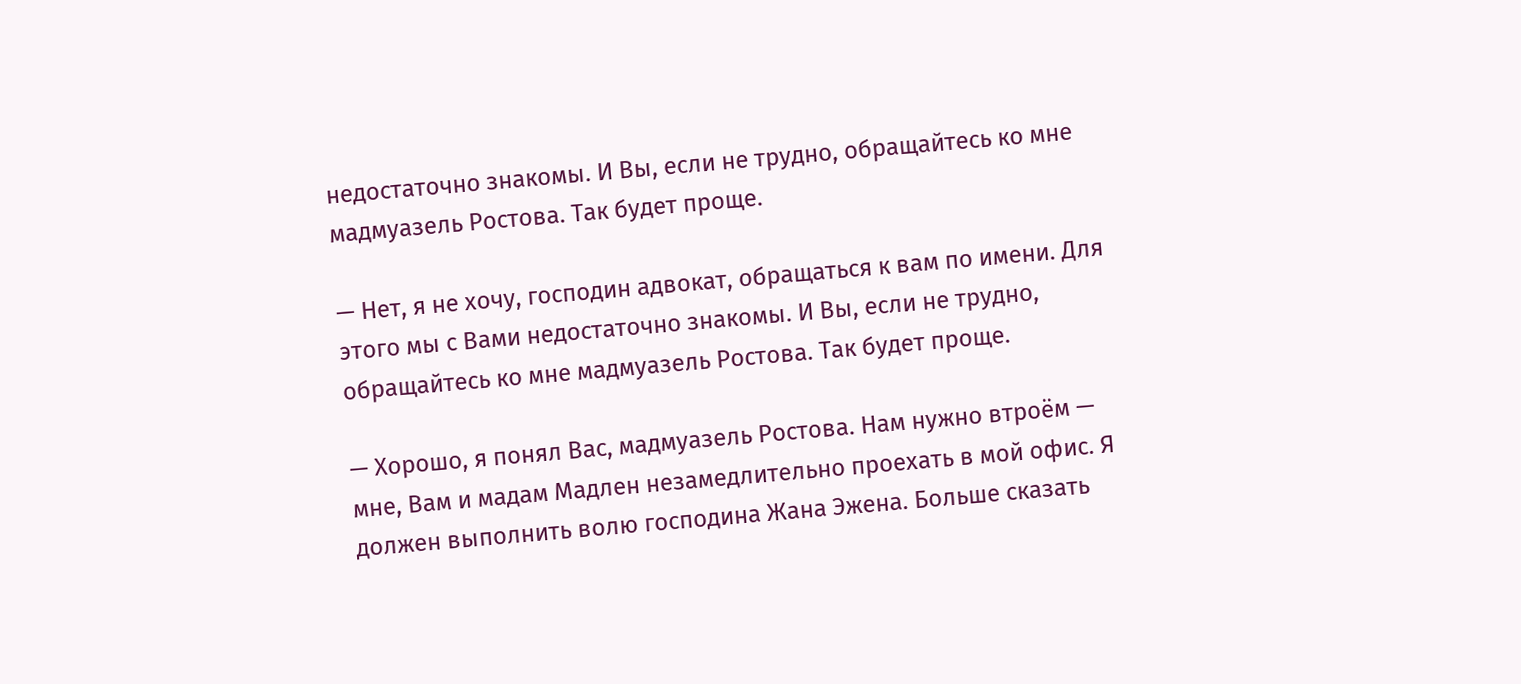недостаточно знакомы. И Вы, если не трудно, обращайтесь ко мне мадмуазель Ростова. Так будет проще.

— Нет, я не хочу, господин адвокат, обращаться к вам по имени. Для этого мы с Вами недостаточно знакомы. И Вы, если не трудно, обращайтесь ко мне мадмуазель Ростова. Так будет проще.

— Хорошо, я понял Вас, мадмуазель Ростова. Нам нужно втроём — мне, Вам и мадам Мадлен незамедлительно проехать в мой офис. Я должен выполнить волю господина Жана Эжена. Больше сказать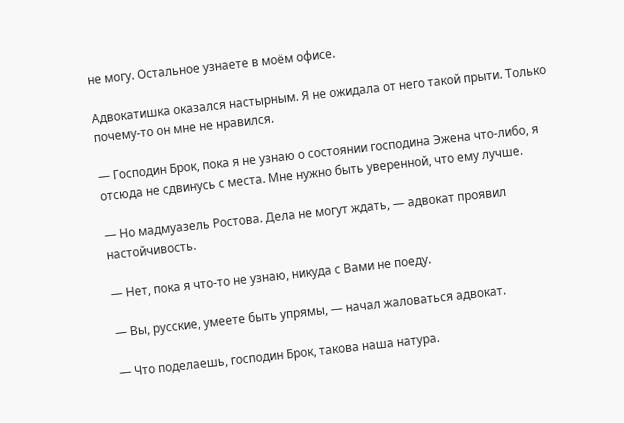не могу. Остальное узнаете в моём офисе.

Адвокатишка оказался настырным. Я не ожидала от него такой прыти. Только почему-то он мне не нравился.

— Господин Брок, пока я не узнаю о состоянии господина Эжена что-либо, я отсюда не сдвинусь с места. Мне нужно быть уверенной, что ему лучше.

— Но мадмуазель Ростова. Дела не могут ждать, — адвокат проявил настойчивость.

— Нет, пока я что-то не узнаю, никуда с Вами не поеду.

— Вы, русские, умеете быть упрямы, — начал жаловаться адвокат.

— Что поделаешь, господин Брок, такова наша натура.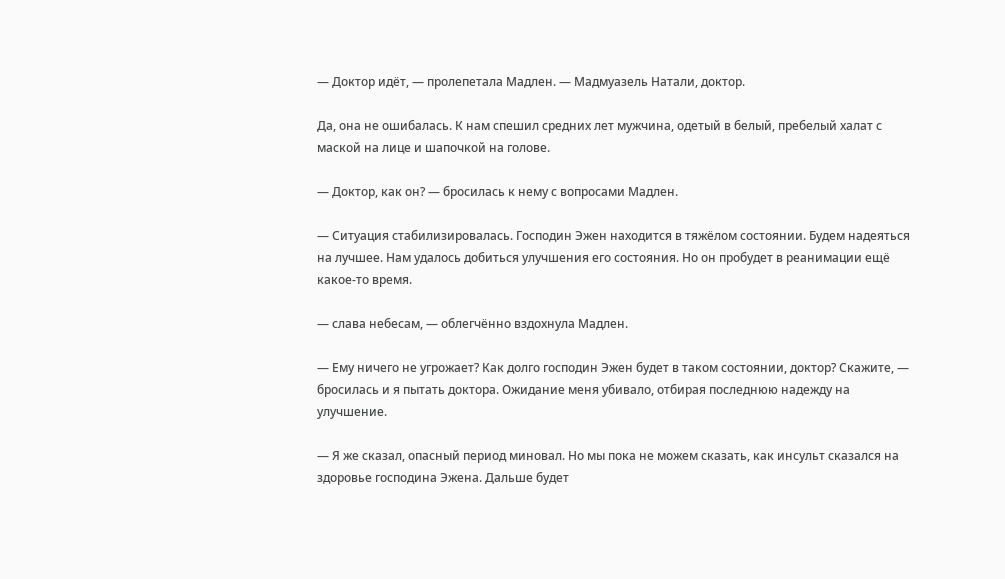— Доктор идёт, — пролепетала Мадлен. — Мадмуазель Натали, доктор.

Да, она не ошибалась. К нам спешил средних лет мужчина, одетый в белый, пребелый халат с маской на лице и шапочкой на голове.

— Доктор, как он? — бросилась к нему с вопросами Мадлен.

— Ситуация стабилизировалась. Господин Эжен находится в тяжёлом состоянии. Будем надеяться на лучшее. Нам удалось добиться улучшения его состояния. Но он пробудет в реанимации ещё какое-то время.

— слава небесам, — облегчённо вздохнула Мадлен.

— Ему ничего не угрожает? Как долго господин Эжен будет в таком состоянии, доктор? Скажите, — бросилась и я пытать доктора. Ожидание меня убивало, отбирая последнюю надежду на улучшение.

— Я же сказал, опасный период миновал. Но мы пока не можем сказать, как инсульт сказался на здоровье господина Эжена. Дальше будет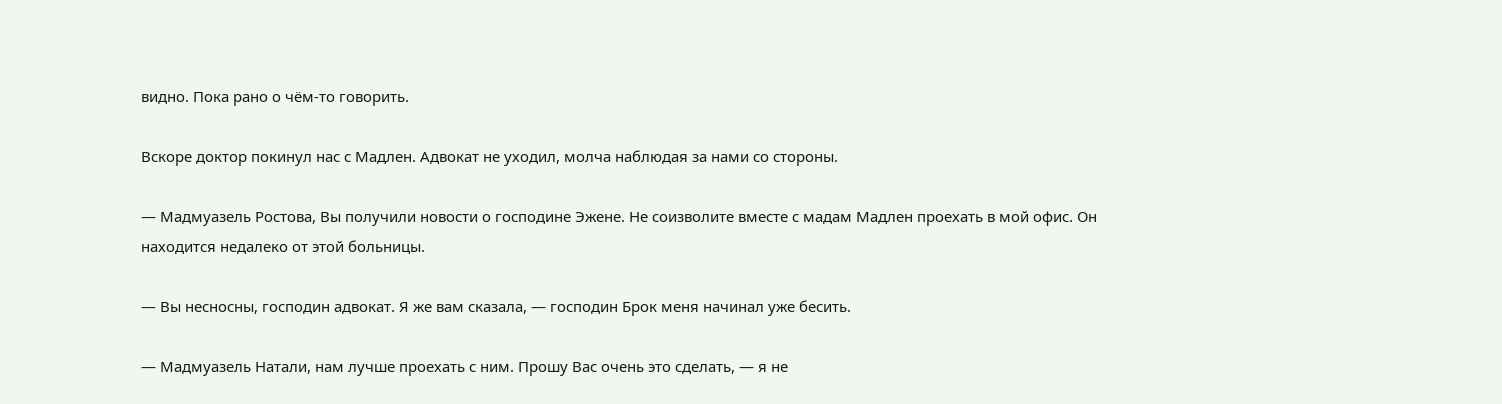видно. Пока рано о чём-то говорить.

Вскоре доктор покинул нас с Мадлен. Адвокат не уходил, молча наблюдая за нами со стороны.

— Мадмуазель Ростова, Вы получили новости о господине Эжене. Не соизволите вместе с мадам Мадлен проехать в мой офис. Он находится недалеко от этой больницы.

— Вы несносны, господин адвокат. Я же вам сказала, — господин Брок меня начинал уже бесить.

— Мадмуазель Натали, нам лучше проехать с ним. Прошу Вас очень это сделать, — я не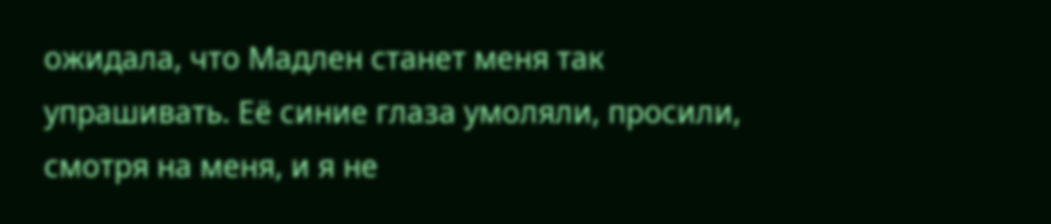ожидала, что Мадлен станет меня так упрашивать. Её синие глаза умоляли, просили, смотря на меня, и я не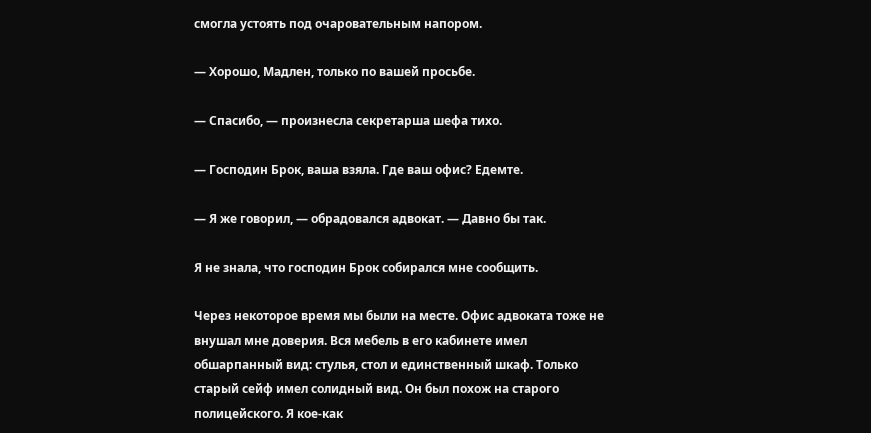смогла устоять под очаровательным напором.

— Хорошо, Мадлен, только по вашей просьбе.

— Спасибо, — произнесла секретарша шефа тихо.

— Господин Брок, ваша взяла. Где ваш офис? Едемте.

— Я же говорил, — обрадовался адвокат. — Давно бы так.

Я не знала, что господин Брок собирался мне сообщить.

Через некоторое время мы были на месте. Офис адвоката тоже не внушал мне доверия. Вся мебель в его кабинете имел обшарпанный вид: стулья, стол и единственный шкаф. Только старый сейф имел солидный вид. Он был похож на старого полицейского. Я кое-как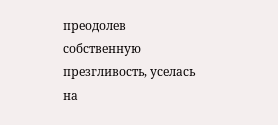преодолев собственную презгливость, уселась на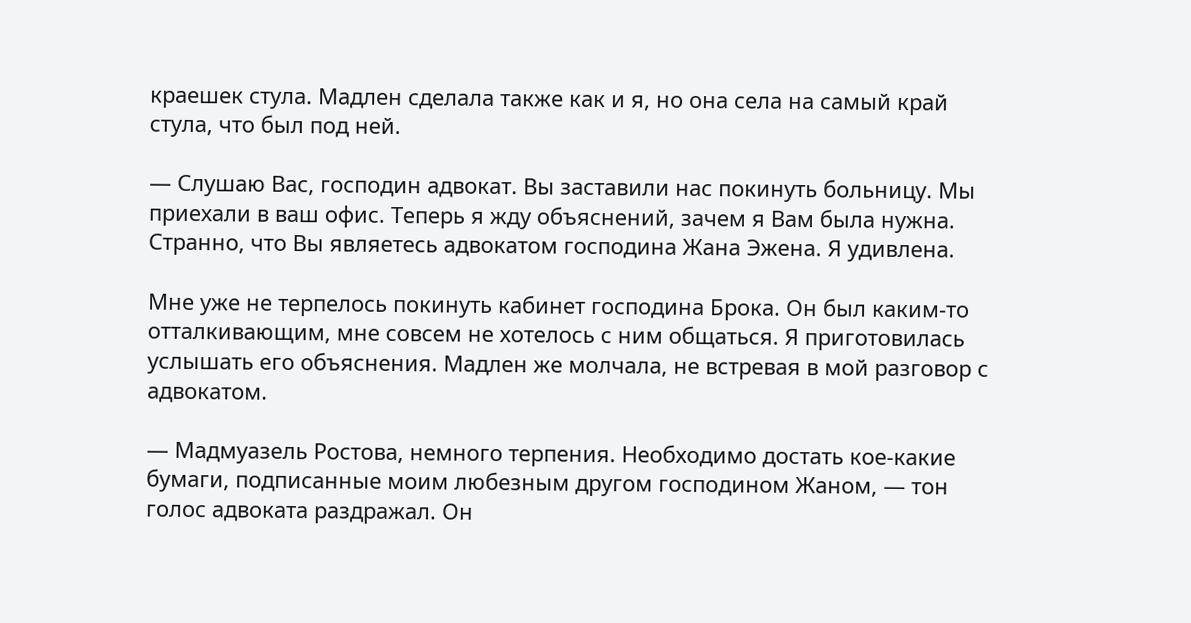краешек стула. Мадлен сделала также как и я, но она села на самый край стула, что был под ней.

— Слушаю Вас, господин адвокат. Вы заставили нас покинуть больницу. Мы приехали в ваш офис. Теперь я жду объяснений, зачем я Вам была нужна. Странно, что Вы являетесь адвокатом господина Жана Эжена. Я удивлена.

Мне уже не терпелось покинуть кабинет господина Брока. Он был каким-то отталкивающим, мне совсем не хотелось с ним общаться. Я приготовилась услышать его объяснения. Мадлен же молчала, не встревая в мой разговор с адвокатом.

— Мадмуазель Ростова, немного терпения. Необходимо достать кое-какие бумаги, подписанные моим любезным другом господином Жаном, — тон голос адвоката раздражал. Он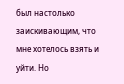был настолько заискивающим, что мне хотелось взять и уйти. Но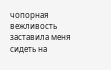чопорная вежливость заставила меня сидеть на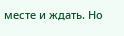месте и ждать. Но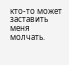кто-то может заставить меня молчать.